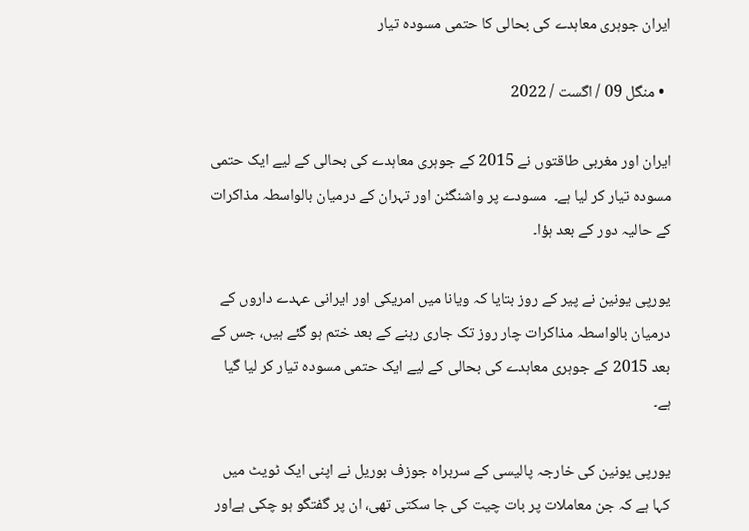ایران جوہری معاہدے کی بحالی کا حتمی مسودہ تیار

  • منگل 09 / اگست / 2022

ایران اور مغربی طاقتوں نے 2015 کے جوہری معاہدے کی بحالی کے لیے ایک حتمی مسودہ تیار کر لیا ہے۔  مسودے پر واشنگٹن اور تہران کے درمیان بالواسطہ مذاکرات کے حالیہ دور کے بعد ہؤا۔

یورپی یونین نے پیر کے روز بتایا کہ ویانا میں امریکی اور ایرانی عہدے داروں کے درمیان بالواسطہ مذاکرات چار روز تک جاری رہنے کے بعد ختم ہو گئے ہیں، جس کے بعد 2015 کے جوہری معاہدے کی بحالی کے لیے ایک حتمی مسودہ تیار کر لیا گیا ہے۔

یورپی یونین کی خارجہ پالیسی کے سربراہ جوزف بوریل نے اپنی ایک ٹویٹ میں کہا ہے کہ جن معاملات پر بات چیت کی جا سکتی تھی، ان پر گفتگو ہو چکی ہےاور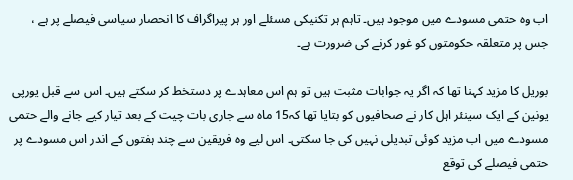اب وہ حتمی مسودے میں موجود ہیں۔ تاہم ہر تکنیکی مسئلے اور ہر پیراگراف کا انحصار سیاسی فیصلے پر ہے ، جس پر متعلقہ حکومتوں کو غور کرنے کی ضرورت ہے۔

بوریل کا مزید کہنا تھا کہ اگر یہ جوابات مثبت ہیں تو ہم اس معاہدے پر دستخط کر سکتے ہیں۔ اس سے قبل یورپی یونین کے ایک سینئر اہل کار نے صحافیوں کو بتایا تھا کہ15 ماہ سے جاری بات چیت کے بعد تیار کیے جانے والے حتمی مسودے میں اب مزید کوئی تبدیلی نہیں کی جا سکتی۔ اس لیے وہ فریقین سے چند ہفتوں کے اندر اس مسودے پر حتمی فیصلے کی توقع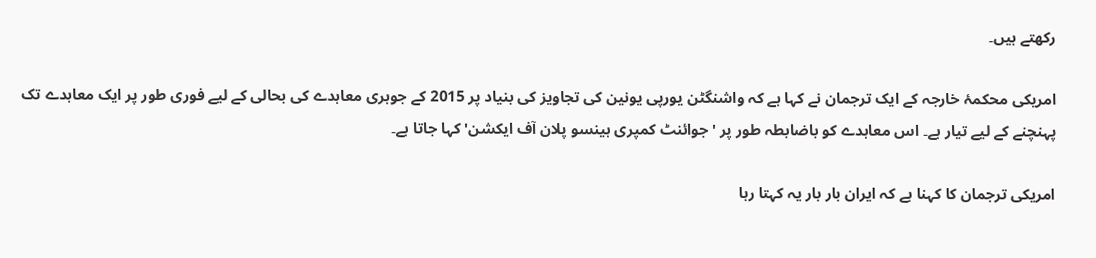رکھتے ہیں۔

امریکی محکمۂ خارجہ کے ایک ترجمان نے کہا ہے کہ واشنگٹن یورپی یونین کی تجاویز کی بنیاد پر 2015 کے جوہری معاہدے کی بحالی کے لیے فوری طور پر ایک معاہدے تک پہنچنے کے لیے تیار ہے۔ اس معاہدے کو باضابطہ طور پر 'جوائنٹ کمپری ہینسو پلان آف ایکشن' کہا جاتا ہے۔

امریکی ترجمان کا کہنا ہے کہ ایران بار بار یہ کہتا رہا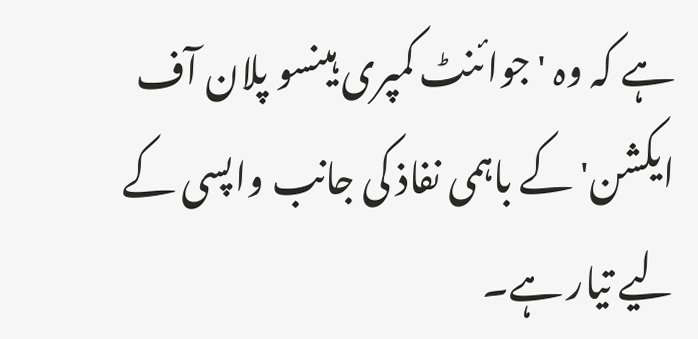ہے کہ وہ 'جوائنٹ کمپری ہینسو پلان آف ایکشن' کے باہمی نفاذ کی جانب واپسی کے لیے تیار ہے۔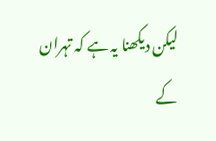لیکن دیکھنا یہ ہے کہ تہران کے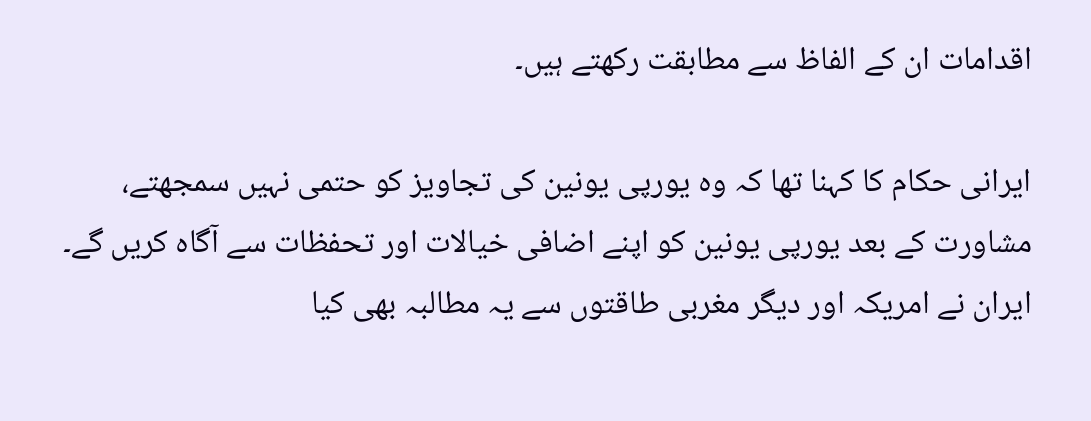اقدامات ان کے الفاظ سے مطابقت رکھتے ہیں۔

ایرانی حکام کا کہنا تھا کہ وہ یورپی یونین کی تجاویز کو حتمی نہیں سمجھتے، مشاورت کے بعد یورپی یونین کو اپنے اضافی خیالات اور تحفظات سے آگاہ کریں گے۔ ایران نے امریکہ اور دیگر مغربی طاقتوں سے یہ مطالبہ بھی کیا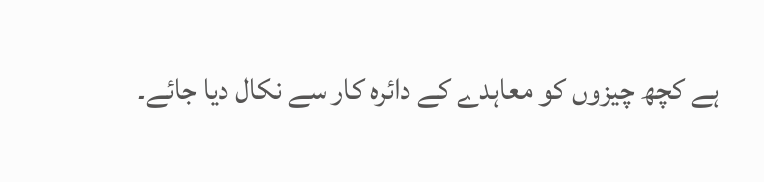ہے کچھ چیزوں کو معاہدے کے دائرہ کار سے نکال دیا جائے۔